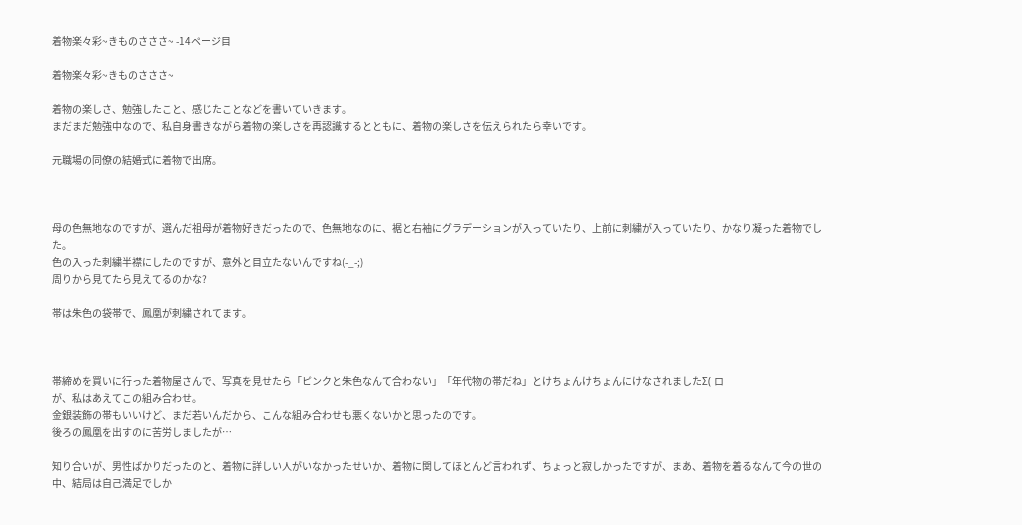着物楽々彩~きものさささ~ -14ページ目

着物楽々彩~きものさささ~

着物の楽しさ、勉強したこと、感じたことなどを書いていきます。
まだまだ勉強中なので、私自身書きながら着物の楽しさを再認識するとともに、着物の楽しさを伝えられたら幸いです。

元職場の同僚の結婚式に着物で出席。



母の色無地なのですが、選んだ祖母が着物好きだったので、色無地なのに、裾と右袖にグラデーションが入っていたり、上前に刺繍が入っていたり、かなり凝った着物でした。
色の入った刺繍半襟にしたのですが、意外と目立たないんですね(-_-;)
周りから見てたら見えてるのかな?

帯は朱色の袋帯で、鳳凰が刺繍されてます。



帯締めを買いに行った着物屋さんで、写真を見せたら「ピンクと朱色なんて合わない」「年代物の帯だね」とけちょんけちょんにけなされましたΣ( ロ
が、私はあえてこの組み合わせ。
金銀装飾の帯もいいけど、まだ若いんだから、こんな組み合わせも悪くないかと思ったのです。
後ろの鳳凰を出すのに苦労しましたが…

知り合いが、男性ばかりだったのと、着物に詳しい人がいなかったせいか、着物に関してほとんど言われず、ちょっと寂しかったですが、まあ、着物を着るなんて今の世の中、結局は自己満足でしか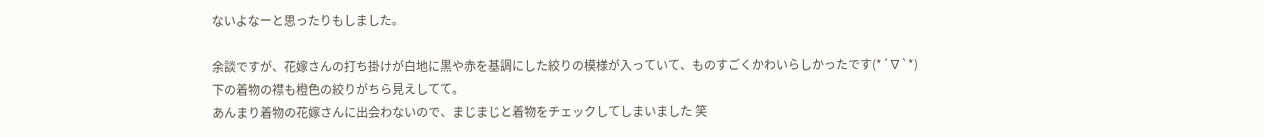ないよなーと思ったりもしました。

余談ですが、花嫁さんの打ち掛けが白地に黒や赤を基調にした絞りの模様が入っていて、ものすごくかわいらしかったです(*´∇`*)
下の着物の襟も橙色の絞りがちら見えしてて。
あんまり着物の花嫁さんに出会わないので、まじまじと着物をチェックしてしまいました 笑